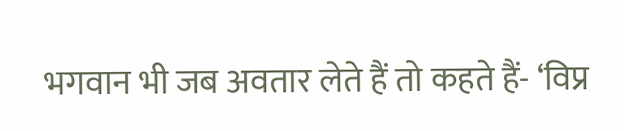भगवान भी जब अवतार लेते हैं तो कहते हैं- ‘विप्र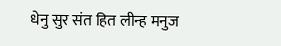धेनु सुर संत हित लीन्ह मनुज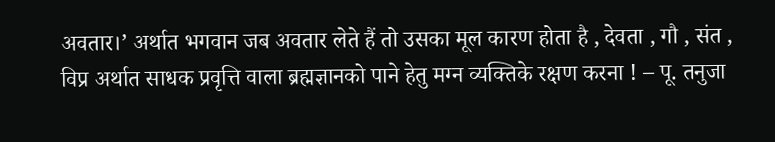अवतार।’ अर्थात भगवान जब अवतार लेते हैं तो उसका मूल कारण होता है , देवता , गौ , संत , विप्र अर्थात साधक प्रवृत्ति वाला ब्रह्मज्ञानको पाने हेतु मग्न व्यक्तिके रक्षण करना ! – पू. तनुजा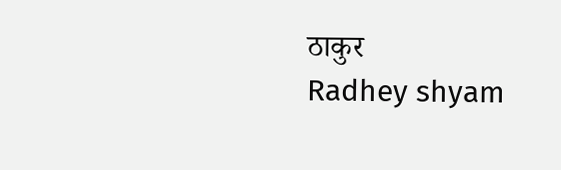ठाकुर
Radhey shyam